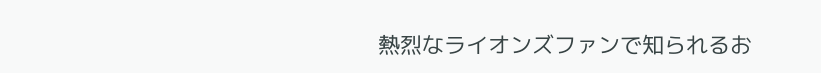熱烈なライオンズファンで知られるお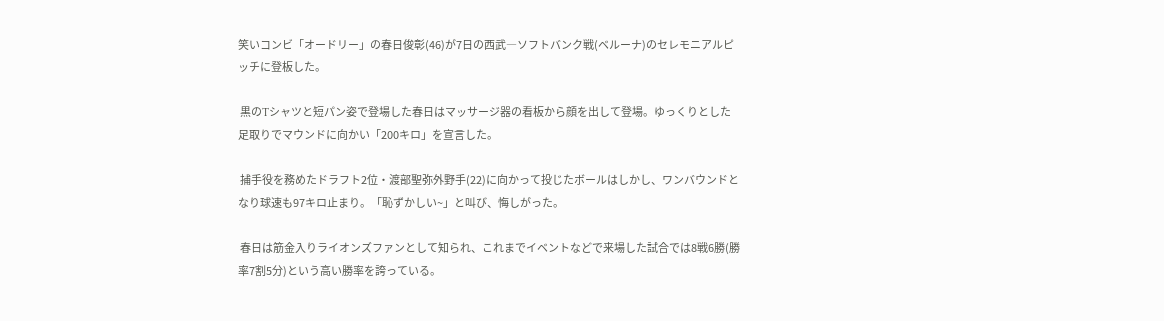笑いコンビ「オードリー」の春日俊彰(46)が7日の西武―ソフトバンク戦(ベルーナ)のセレモニアルピッチに登板した。

 黒のTシャツと短パン姿で登場した春日はマッサージ器の看板から顔を出して登場。ゆっくりとした足取りでマウンドに向かい「200キロ」を宣言した。

 捕手役を務めたドラフト2位・渡部聖弥外野手(22)に向かって投じたボールはしかし、ワンバウンドとなり球速も97キロ止まり。「恥ずかしい~」と叫び、悔しがった。

 春日は筋金入りライオンズファンとして知られ、これまでイベントなどで来場した試合では8戦6勝(勝率7割5分)という高い勝率を誇っている。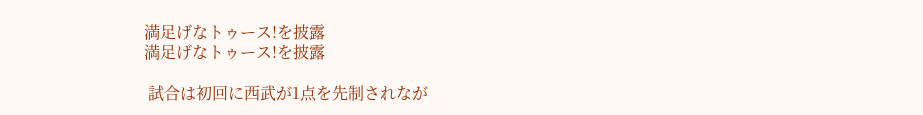満足げなトゥース!を披露
満足げなトゥース!を披露

 試合は初回に西武が1点を先制されなが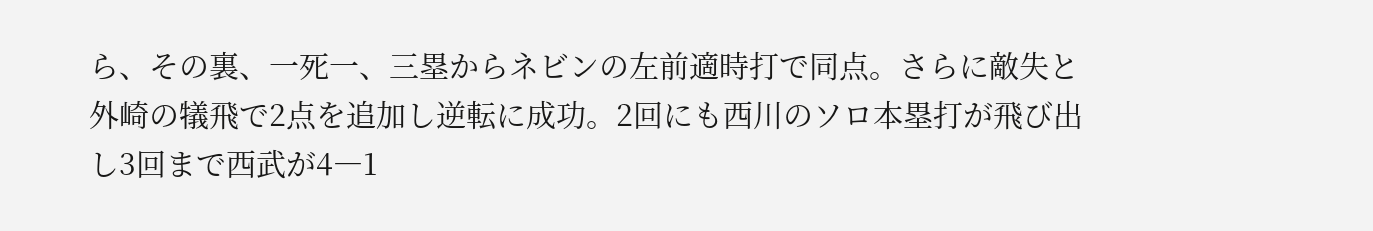ら、その裏、一死一、三塁からネビンの左前適時打で同点。さらに敵失と外崎の犠飛で2点を追加し逆転に成功。2回にも西川のソロ本塁打が飛び出し3回まで西武が4―1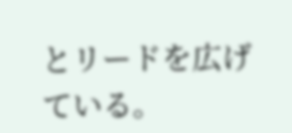とリードを広げている。